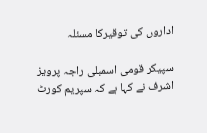اداروں کی توقیرکا مسئلہ

سپیکر قومی اسمبلی راجہ پرویز اشرف نے کہا ہے کہ سپریم کورٹ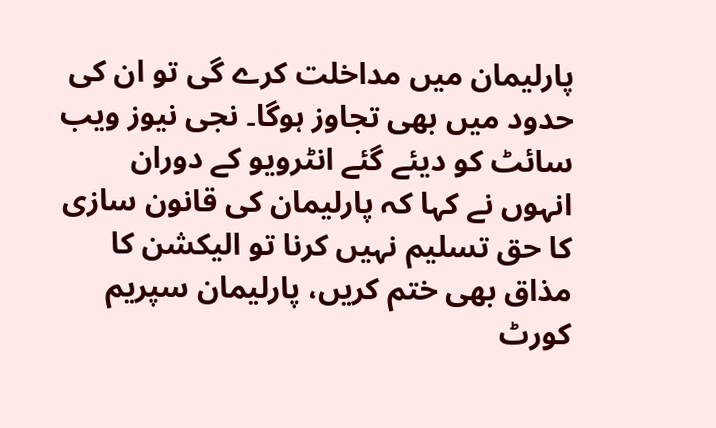پارلیمان میں مداخلت کرے گی تو ان کی حدود میں بھی تجاوز ہوگا۔ نجی نیوز ویب سائٹ کو دیئے گئے انٹرویو کے دوران انہوں نے کہا کہ پارلیمان کی قانون سازی کا حق تسلیم نہیں کرنا تو الیکشن کا مذاق بھی ختم کریں، پارلیمان سپریم کورٹ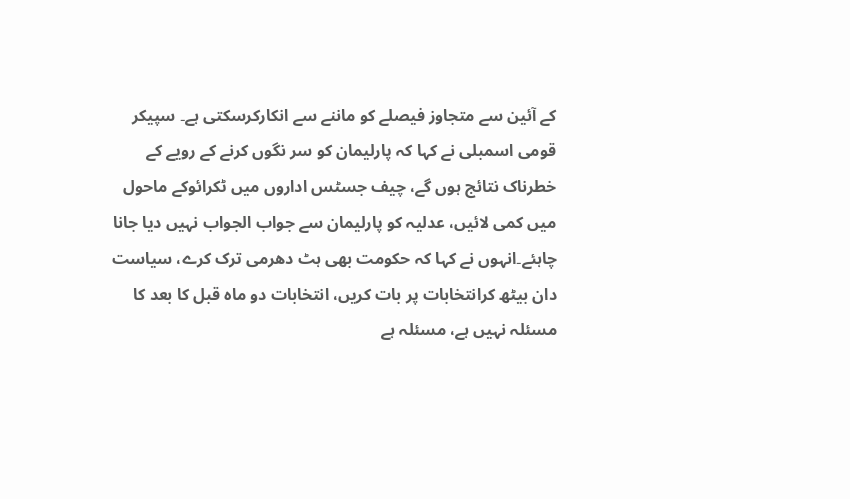کے آئین سے متجاوز فیصلے کو ماننے سے انکارکرسکتی ہے۔ سپیکر قومی اسمبلی نے کہا کہ پارلیمان کو سر نگوں کرنے کے رویے کے خطرناک نتائج ہوں گے، چیف جسٹس اداروں میں ٹکرائوکے ماحول میں کمی لائیں، عدلیہ کو پارلیمان سے جواب الجواب نہیں دیا جانا چاہئے۔انہوں نے کہا کہ حکومت بھی ہٹ دھرمی ترک کرے، سیاست دان بیٹھ کرانتخابات پر بات کریں، انتخابات دو ماہ قبل کا بعد کا مسئلہ نہیں ہے، مسئلہ ہے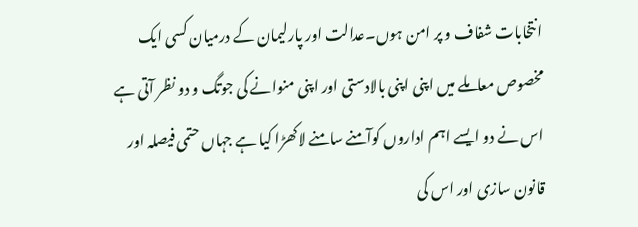انتخابات شفاف و پر امن ہوں۔عدالت اور پارلیمان کے درمیان کسی ایک مخصوص معاملے میں اپنی اپنی بالادستی اور اپنی منوانے کی جوتگ و دو نظر آتی ہے اس نے دو ایسے اہم اداروں کوآمنے سامنے لاکھڑا کیا ہے جہاں حتمی فیصلہ اور قانون سازی اور اس کی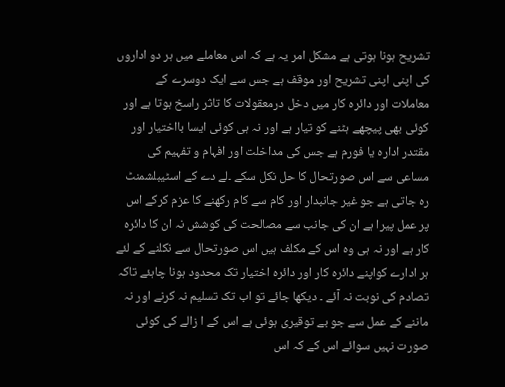تشریح ہونا ہوتی ہے مشکل امر یہ ہے کہ اس معاملے میں ہر دو اداروں کی اپنی اپنی تشریح اور موقف ہے جس سے ایک دوسرے کے معاملات اور دائرہ کار میں دخل درمعقولات کا تاثر راسخ ہوتا ہے اور کوئی بھی پیچھے ہٹنے کو تیار ہے اور نہ ہی کوئی ایسا بااختیار اور مقتدر ادارہ یا فورم ہے جس کی مداخلت اور افہام و تفہیم کی مساعی سے اس صورتحال کا حل نکل سکے ۔لے دے کے اسٹیبلشمنٹ رہ جاتی ہے جو غیر جانبدار اور کام سے کام رکھنے کا عزم کرکے اس پر عمل پیرا ہے ان کی جانب سے مصالحت کی کوشش نہ ان کا دائرہ کار ہے اور نہ ہی وہ اس کے مکلف ہیں اس صورتحال سے نکلنے کے لئے ہر ادارے کواپنے دائرہ کار اور دائرہ اختیار تک محدود ہونا چاہئے تاکہ تصادم کی نوبت نہ آئے ۔ دیکھا جائے تو اب تک تسلیم نہ کرنے اور نہ ماننے کے عمل سے جو بے توقیری ہوئی ہے اس کے ا زالے کی کوئی صورت نہیں سوائے اس کے کہ اس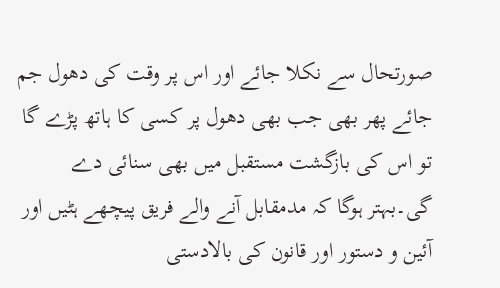صورتحال سے نکلا جائے اور اس پر وقت کی دھول جم جائے پھر بھی جب بھی دھول پر کسی کا ہاتھ پڑے گا تو اس کی بازگشت مستقبل میں بھی سنائی دے گی۔بہتر ہوگا کہ مدمقابل آنے والے فریق پیچھے ہٹیں اور آئین و دستور اور قانون کی بالادستی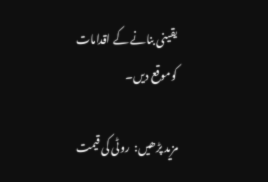یقینی بنانے کے اقدامات کوموقع دیں۔

مزید پڑھیں:  روٹی کی قیمت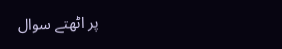پر اٹھتے سوال